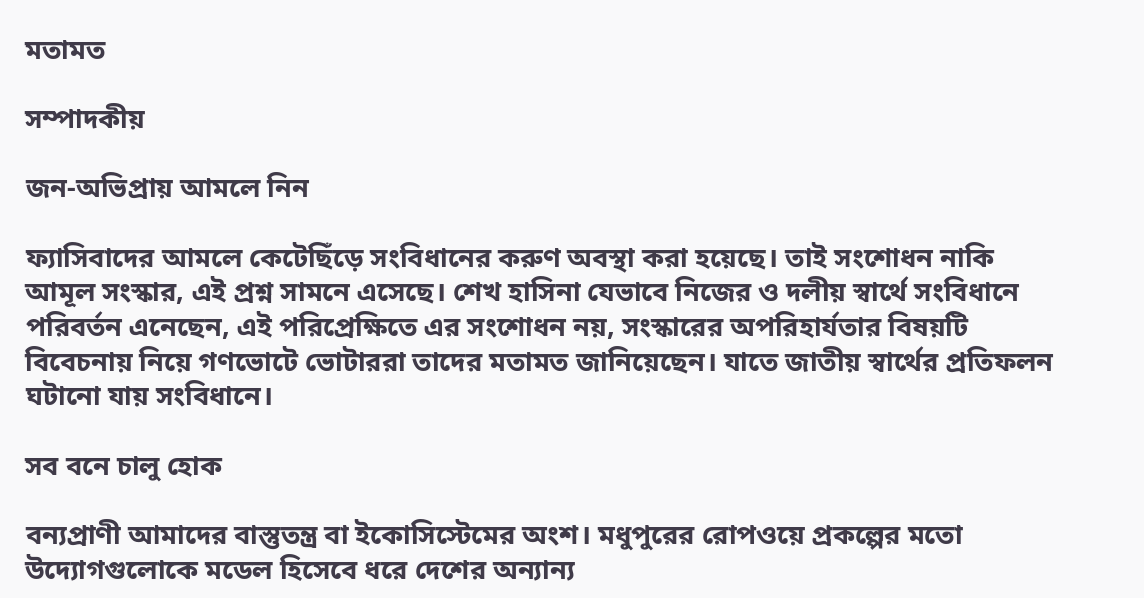মতামত

সম্পাদকীয়

জন-অভিপ্রায় আমলে নিন

ফ্যাসিবাদের আমলে কেটেছিঁড়ে সংবিধানের করুণ অবস্থা করা হয়েছে। তাই সংশোধন নাকি আমূল সংস্কার, এই প্রশ্ন সামনে এসেছে। শেখ হাসিনা যেভাবে নিজের ও দলীয় স্বার্থে সংবিধানে পরিবর্তন এনেছেন, এই পরিপ্রেক্ষিতে এর সংশোধন নয়, সংস্কারের অপরিহার্যতার বিষয়টি বিবেচনায় নিয়ে গণভোটে ভোটাররা তাদের মতামত জানিয়েছেন। যাতে জাতীয় স্বার্থের প্রতিফলন ঘটানো যায় সংবিধানে।

সব বনে চালু হোক

বন্যপ্রাণী আমাদের বাস্তুতন্ত্র বা ইকোসিস্টেমের অংশ। মধুপুরের রোপওয়ে প্রকল্পের মতো উদ্যোগগুলোকে মডেল হিসেবে ধরে দেশের অন্যান্য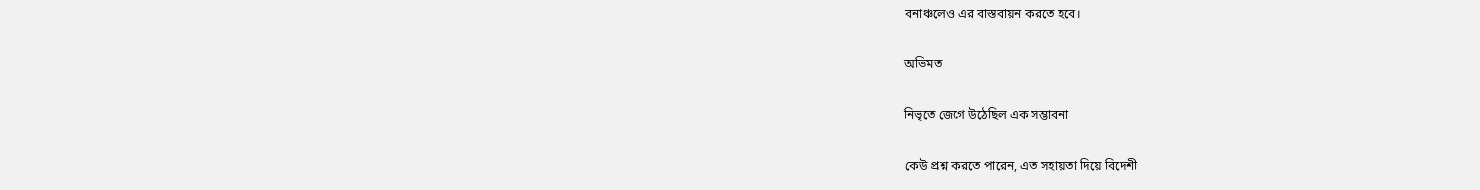বনাঞ্চলেও এর বাস্তবায়ন করতে হবে।

অভিমত

নিভৃতে জেগে উঠেছিল এক সম্ভাবনা

কেউ প্রশ্ন করতে পারেন, এত সহায়তা দিয়ে বিদেশী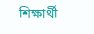শিক্ষার্থী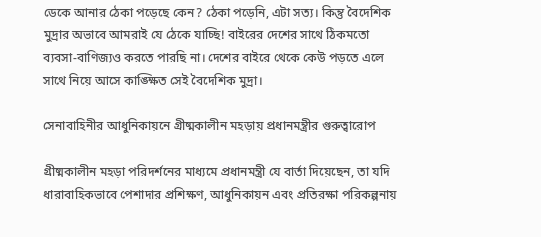ডেকে আনার ঠেকা পড়েছে কেন? ঠেকা পড়েনি, এটা সত্য। কিন্তু বৈদেশিক মুদ্রার অভাবে আমরাই যে ঠেকে যাচ্ছি! বাইরের দেশের সাথে ঠিকমতো ব্যবসা-বাণিজ্যও করতে পারছি না। দেশের বাইরে থেকে কেউ পড়তে এলে সাথে নিয়ে আসে কাঙ্ক্ষিত সেই বৈদেশিক মুদ্রা।

সেনাবাহিনীর আধুনিকায়নে গ্রীষ্মকালীন মহড়ায় প্রধানমন্ত্রীর গুরুত্বারোপ

গ্রীষ্মকালীন মহড়া পরিদর্শনের মাধ্যমে প্রধানমন্ত্রী যে বার্তা দিয়েছেন, তা যদি ধারাবাহিকভাবে পেশাদার প্রশিক্ষণ, আধুনিকায়ন এবং প্রতিরক্ষা পরিকল্পনায়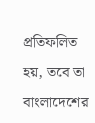প্রতিফলিত হয়, তবে তা বাংলাদেশের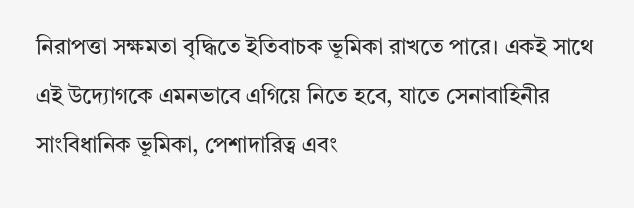নিরাপত্তা সক্ষমতা বৃদ্ধিতে ইতিবাচক ভূমিকা রাখতে পারে। একই সাথে এই উদ্যোগকে এমনভাবে এগিয়ে নিতে হবে, যাতে সেনাবাহিনীর সাংবিধানিক ভূমিকা, পেশাদারিত্ব এবং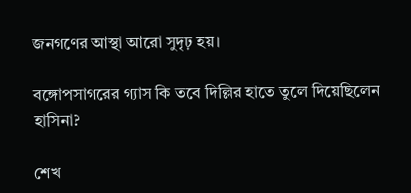জনগণের আস্থা আরো সুদৃঢ় হয়।

বঙ্গোপসাগরের গ্যাস কি তবে দিল্লির হাতে তুলে দিয়েছিলেন হাসিনা?

শেখ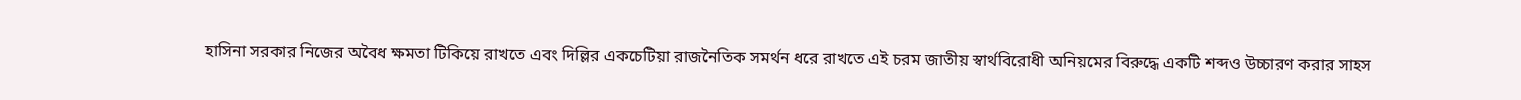হাসিনা সরকার নিজের অবৈধ ক্ষমতা টিকিয়ে রাখতে এবং দিল্লির একচেটিয়া রাজনৈতিক সমর্থন ধরে রাখতে এই চরম জাতীয় স্বার্থবিরোধী অনিয়মের বিরুদ্ধে একটি শব্দও উচ্চারণ করার সাহস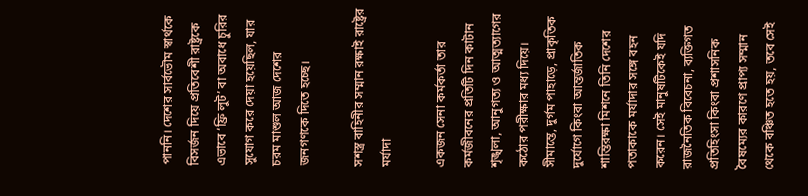পাননি। দেশের সার্বভৌম স্বার্থকে বিসর্জন দিয়ে প্রতিবেশী রাষ্ট্রকে এভাবে ‘ফ্রি লুট’ বা অবাধে চুরির সুযোগ করে দেয়া হয়েছিল, যার চরম মাশুল আজ দেশের জনগণকে দিতে হচ্ছে।

সশস্ত্র বাহিনীর সম্মান রক্ষাই রাষ্ট্রের মর্যাদা

একজন সেনা কর্মকর্তা তার কর্মজীবনের প্রতিটি দিন কাটান শৃঙ্খলা, আনুগত্য ও আত্মত্যাগের কঠোর পরীক্ষার মধ্য দিয়ে। সীমান্তে, দুর্গম পাহাড়ে, প্রাকৃতিক দুর্যোগে কিংবা আন্তর্জাতিক শান্তিরক্ষা মিশনে তিনি দেশের পতাকাকে মর্যাদার সঙ্গে বহন করেন। সেই মানুষটিকেই যদি রাজনৈতিক বিবেচনা, ব্যক্তিগত প্রতিহিংসা কিংবা প্রশাসনিক বৈষম্যের কারণে প্রাপ্য সম্মান থেকে বঞ্চিত হতে হয়, তবে সেই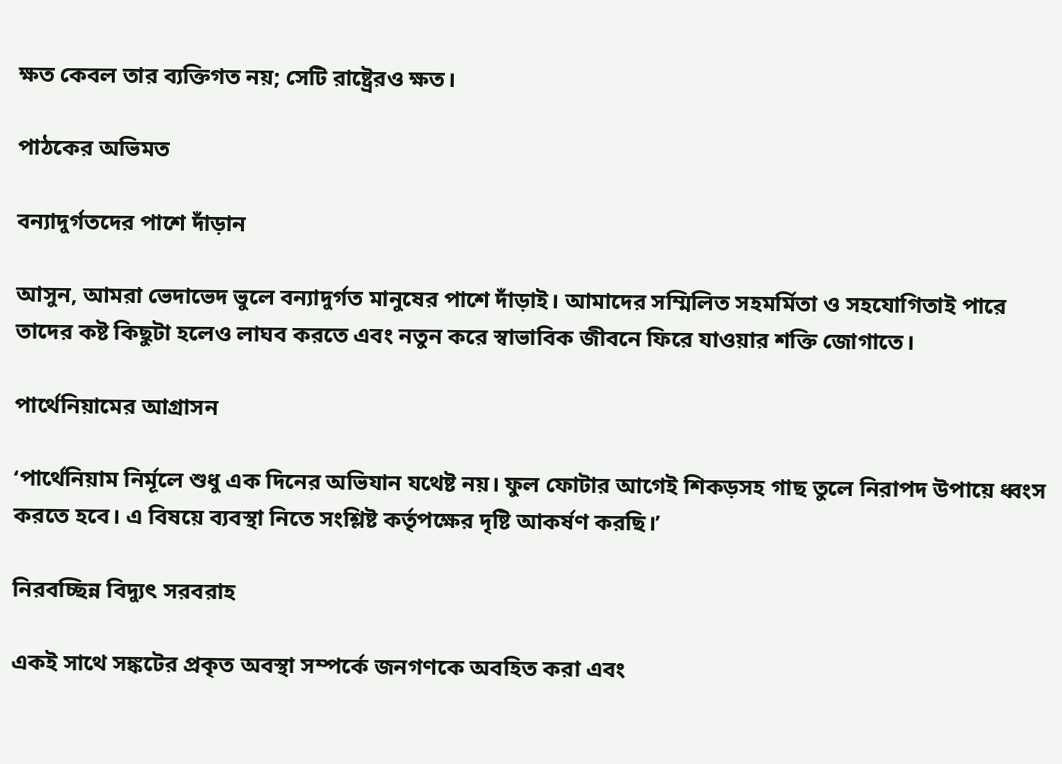ক্ষত কেবল তার ব্যক্তিগত নয়; সেটি রাষ্ট্রেরও ক্ষত।

পাঠকের অভিমত

বন্যাদুর্গতদের পাশে দাঁড়ান

আসুন, আমরা ভেদাভেদ ভুলে বন্যাদুর্গত মানুষের পাশে দাঁড়াই। আমাদের সম্মিলিত সহমর্মিতা ও সহযোগিতাই পারে তাদের কষ্ট কিছুটা হলেও লাঘব করতে এবং নতুন করে স্বাভাবিক জীবনে ফিরে যাওয়ার শক্তি জোগাতে।

পার্থেনিয়ামের আগ্রাসন

‘পার্থেনিয়াম নির্মূলে শুধু এক দিনের অভিযান যথেষ্ট নয়। ফুল ফোটার আগেই শিকড়সহ গাছ তুলে নিরাপদ উপায়ে ধ্বংস করতে হবে। এ বিষয়ে ব্যবস্থা নিতে সংশ্লিষ্ট কর্তৃপক্ষের দৃষ্টি আকর্ষণ করছি।’

নিরবচ্ছিন্ন বিদ্যুৎ সরবরাহ

একই সাথে সঙ্কটের প্রকৃত অবস্থা সম্পর্কে জনগণকে অবহিত করা এবং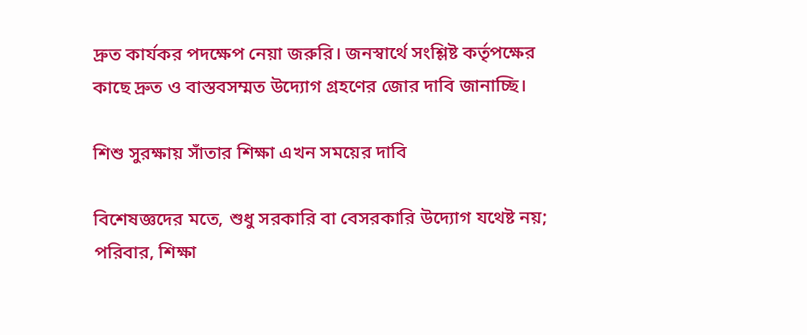দ্রুত কার্যকর পদক্ষেপ নেয়া জরুরি। জনস্বার্থে সংশ্লিষ্ট কর্তৃপক্ষের কাছে দ্রুত ও বাস্তবসম্মত উদ্যোগ গ্রহণের জোর দাবি জানাচ্ছি।

শিশু সুরক্ষায় সাঁতার শিক্ষা এখন সময়ের দাবি

বিশেষজ্ঞদের মতে, শুধু সরকারি বা বেসরকারি উদ্যোগ যথেষ্ট নয়; পরিবার, শিক্ষা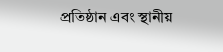প্রতিষ্ঠান এবং স্থানীয়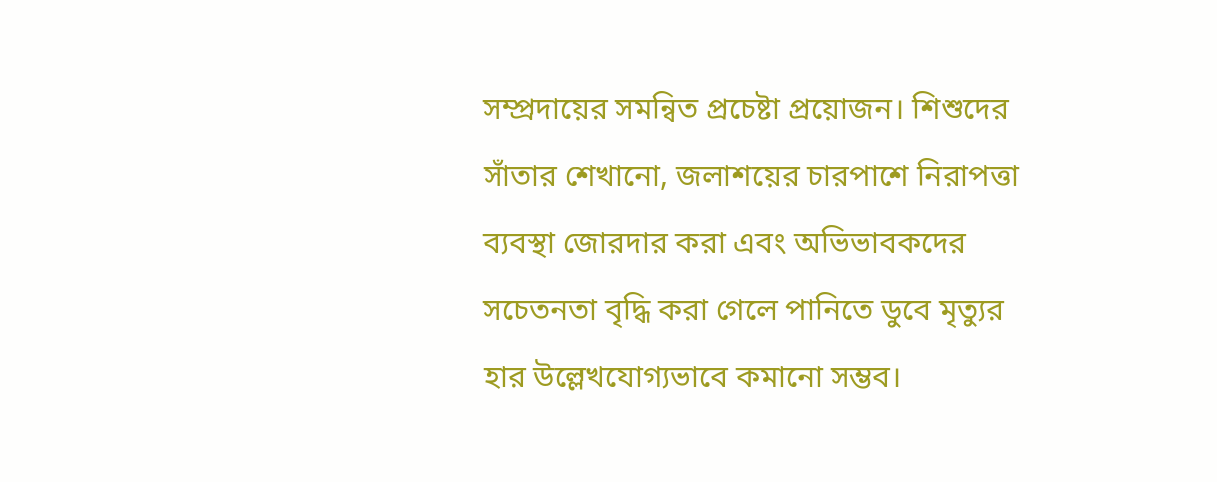সম্প্রদায়ের সমন্বিত প্রচেষ্টা প্রয়োজন। শিশুদের সাঁতার শেখানো, জলাশয়ের চারপাশে নিরাপত্তা ব্যবস্থা জোরদার করা এবং অভিভাবকদের সচেতনতা বৃদ্ধি করা গেলে পানিতে ডুবে মৃত্যুর হার উল্লেখযোগ্যভাবে কমানো সম্ভব।